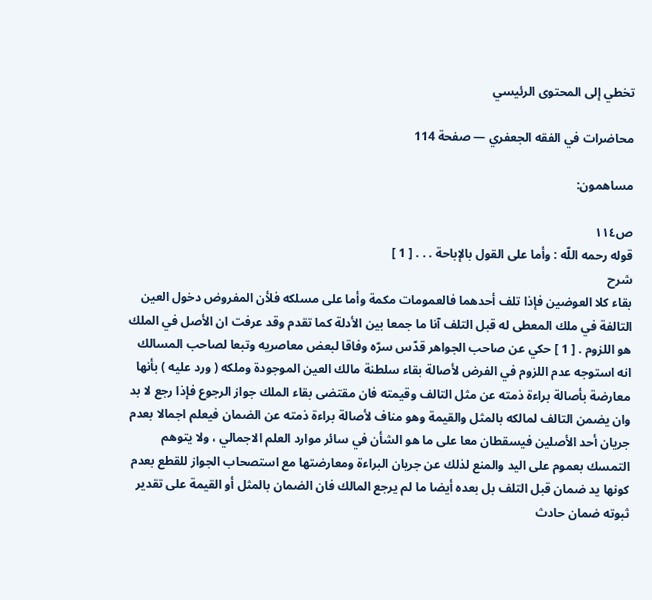تخطي إلى المحتوى الرئيسي

محاضرات في الفقه الجعفري — صفحة 114

مساهمون:

ص١١٤
قوله رحمه اللّه : وأما على القول بالإباحة . . . [ 1 ]
شرح
بقاء كلا العوضين فإذا تلف أحدهما فالعمومات مكمة وأما على مسلكه فلأن المفروض دخول العين التالفة في ملك المعطى له قبل التلف آنا ما جمعا بين الأدلة كما تقدم وقد عرفت ان الأصل في الملك هو اللزوم . [ 1 ] حكي عن صاحب الجواهر قدّس سرّه وفاقا لبعض معاصريه وتبعا لصاحب المسالك انه استوجه عدم اللزوم في الفرض لأصالة بقاء سلطنة مالك العين الموجودة وملكه ( ورد عليه ) بأنها معارضة بأصالة براءة ذمته عن مثل التالف وقيمته فان مقتضى بقاء الملك جواز الرجوع فإذا رجع لا بد وان يضمن التالف لمالكه بالمثل والقيمة وهو مناف لأصالة براءة ذمته عن الضمان فيعلم اجمالا بعدم جريان أحد الأصلين فيسقطان معا على ما هو الشأن في سائر موارد العلم الاجمالي ، ولا يتوهم التمسك بعموم على اليد والمنع لذلك عن جريان البراءة ومعارضتها مع استصحاب الجواز للقطع بعدم كونها يد ضمان قبل التلف بل بعده أيضا ما لم يرجع المالك فان الضمان بالمثل أو القيمة على تقدير ثبوته ضمان حادث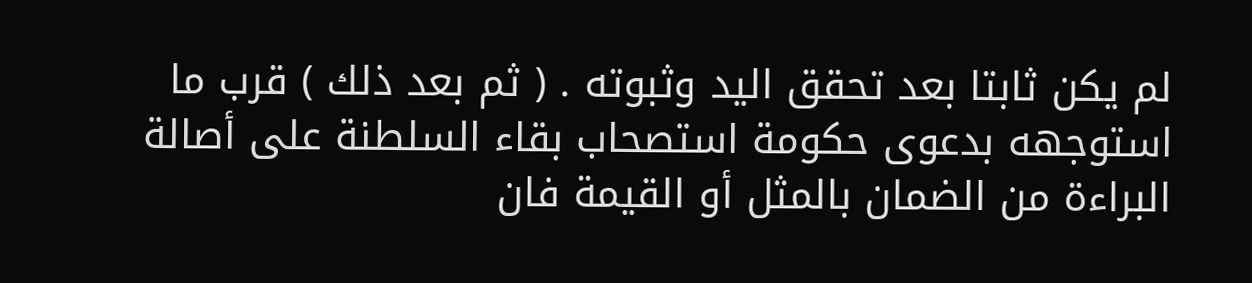لم يكن ثابتا بعد تحقق اليد وثبوته . ( ثم بعد ذلك ) قرب ما استوجهه بدعوى حكومة استصحاب بقاء السلطنة على أصالة البراءة من الضمان بالمثل أو القيمة فان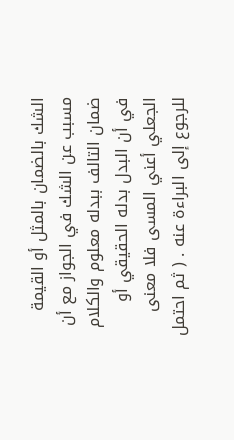الشك بالضمان بالمثل أو القيمة مسبب عن الشك في الجواز مع أن ضمان التالف ببدله معلوم والكلام في أن البدل بدله الحقيقي أو الجعلي أعني المسى فلا معنى للرجوع إلى البراءة عنه . ( ثم احتمل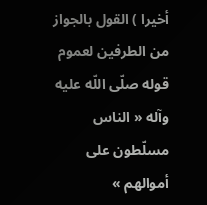أخيرا ) القول بالجواز من الطرفين لعموم قوله صلّى اللّه عليه وآله « الناس مسلّطون على أموالهم »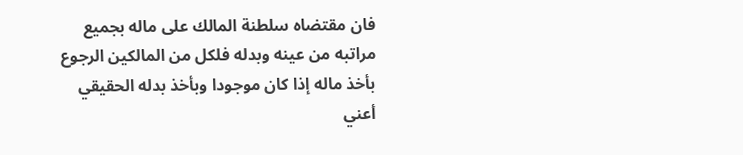فان مقتضاه سلطنة المالك على ماله بجميع مراتبه من عينه وبدله فلكل من المالكين الرجوع بأخذ ماله إذا كان موجودا وبأخذ بدله الحقيقي أعني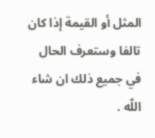المثل أو القيمة إذا كان تالفا وستعرف الحال في جميع ذلك ان شاء اللّه .